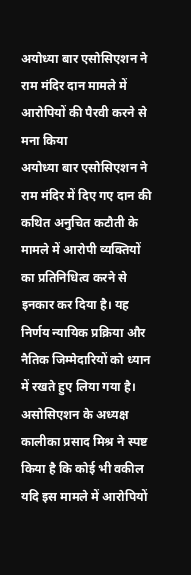अयोध्या बार एसोसिएशन ने राम मंदिर दान मामले में आरोपियों की पैरवी करने से मना किया
अयोध्या बार एसोसिएशन ने राम मंदिर में दिए गए दान की कथित अनुचित कटौती के मामले में आरोपी व्यक्तियों का प्रतिनिधित्व करने से इनकार कर दिया है। यह निर्णय न्यायिक प्रक्रिया और नैतिक जिम्मेदारियों को ध्यान में रखते हुए लिया गया है।
असोसिएशन के अध्यक्ष कालीका प्रसाद मिश्र ने स्पष्ट किया है कि कोई भी वकील यदि इस मामले में आरोपियों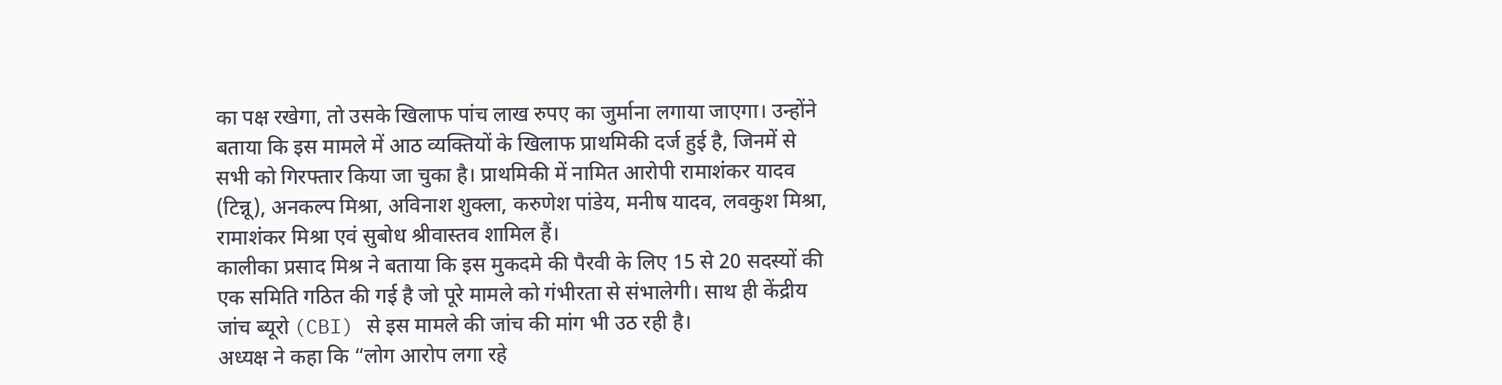का पक्ष रखेगा, तो उसके खिलाफ पांच लाख रुपए का जुर्माना लगाया जाएगा। उन्होंने बताया कि इस मामले में आठ व्यक्तियों के खिलाफ प्राथमिकी दर्ज हुई है, जिनमें से सभी को गिरफ्तार किया जा चुका है। प्राथमिकी में नामित आरोपी रामाशंकर यादव (टिन्नू), अनकल्प मिश्रा, अविनाश शुक्ला, करुणेश पांडेय, मनीष यादव, लवकुश मिश्रा, रामाशंकर मिश्रा एवं सुबोध श्रीवास्तव शामिल हैं।
कालीका प्रसाद मिश्र ने बताया कि इस मुकदमे की पैरवी के लिए 15 से 20 सदस्यों की एक समिति गठित की गई है जो पूरे मामले को गंभीरता से संभालेगी। साथ ही केंद्रीय जांच ब्यूरो (CBI) से इस मामले की जांच की मांग भी उठ रही है।
अध्यक्ष ने कहा कि “लोग आरोप लगा रहे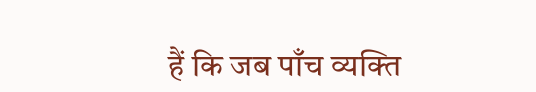हैं कि जब पाँच व्यक्ति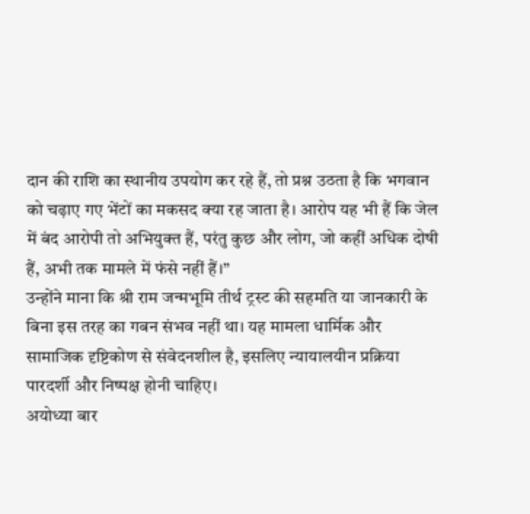दान की राशि का स्थानीय उपयोग कर रहे हैं, तो प्रश्न उठता है कि भगवान को चढ़ाए गए भेंटों का मकसद क्या रह जाता है। आरोप यह भी हैं कि जेल में बंद आरोपी तो अभियुक्त हैं, परंतु कुछ और लोग, जो कहीं अधिक दोषी हैं, अभी तक मामले में फंसे नहीं हैं।”
उन्होंने माना कि श्री राम जन्मभूमि तीर्थ ट्रस्ट की सहमति या जानकारी के बिना इस तरह का गबन संभव नहीं था। यह मामला धार्मिक और सामाजिक दृष्टिकोण से संवेदनशील है, इसलिए न्यायालयीन प्रक्रिया पारदर्शी और निष्पक्ष होनी चाहिए।
अयोध्या बार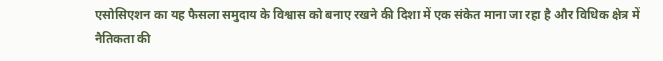एसोसिएशन का यह फैसला समुदाय के विश्वास को बनाए रखने की दिशा में एक संकेत माना जा रहा है और विधिक क्षेत्र में नैतिकता की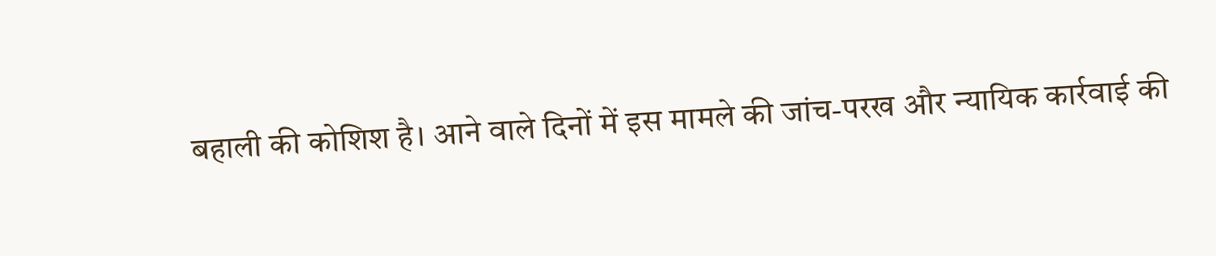बहाली की कोशिश है। आने वाले दिनों में इस मामले की जांच-परख और न्यायिक कार्रवाई की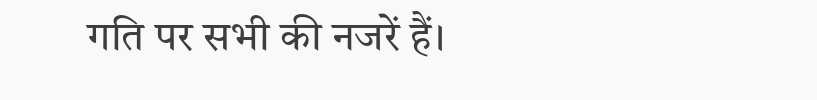गति पर सभी की नजरें हैं।